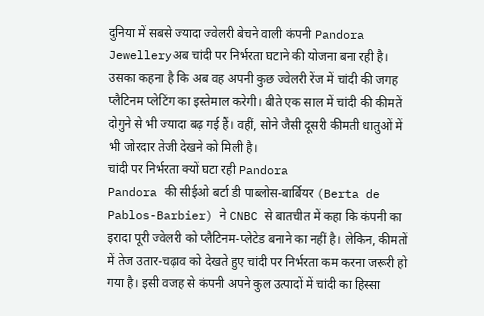दुनिया में सबसे ज्यादा ज्वेलरी बेचने वाली कंपनी Pandora Jewelleryअब चांदी पर निर्भरता घटाने की योजना बना रही है। उसका कहना है कि अब वह अपनी कुछ ज्वेलरी रेंज में चांदी की जगह प्लैटिनम प्लेटिंग का इस्तेमाल करेगी। बीते एक साल में चांदी की कीमतें दोगुने से भी ज्यादा बढ़ गई हैं। वहीं, सोने जैसी दूसरी कीमती धातुओं में भी जोरदार तेजी देखने को मिली है।
चांदी पर निर्भरता क्यों घटा रही Pandora
Pandora की सीईओ बर्टा डी पाब्लोस-बार्बियर (Berta de Pablos-Barbier) ने CNBC से बातचीत में कहा कि कंपनी का इरादा पूरी ज्वेलरी को प्लैटिनम-प्लेटेड बनाने का नहीं है। लेकिन, कीमतों में तेज उतार-चढ़ाव को देखते हुए चांदी पर निर्भरता कम करना जरूरी हो गया है। इसी वजह से कंपनी अपने कुल उत्पादों में चांदी का हिस्सा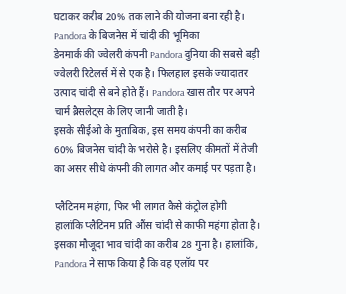घटाकर करीब 20% तक लाने की योजना बना रही है।
Pandora के बिजनेस में चांदी की भूमिका
डेनमार्क की ज्वेलरी कंपनी Pandora दुनिया की सबसे बड़ी ज्वेलरी रिटेलर्स में से एक है। फिलहाल इसके ज्यादातर उत्पाद चांदी से बने होते हैं। Pandora खास तौर पर अपने चार्म ब्रैसलेट्स के लिए जानी जाती है।
इसके सीईओ के मुताबिक, इस समय कंपनी का करीब 60% बिजनेस चांदी के भरोसे है। इसलिए कीमतों में तेजी का असर सीधे कंपनी की लागत और कमाई पर पड़ता है।

प्लैटिनम महंगा, फिर भी लागत कैसे कंट्रोल होगी
हालांकि प्लैटिनम प्रति औंस चांदी से काफी महंगा होता है। इसका मौजूदा भाव चांदी का करीब 28 गुना है। हालांकि, Pandora ने साफ किया है कि वह एलॉय पर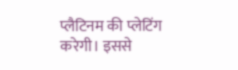प्लैटिनम की प्लेटिंग करेगी। इससे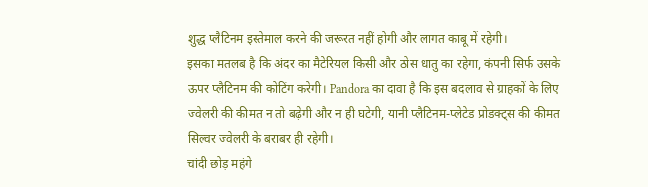शुद्ध प्लैटिनम इस्तेमाल करने की जरूरत नहीं होगी और लागत काबू में रहेगी।
इसका मतलब है कि अंदर का मैटेरियल किसी और ठोस धातु का रहेगा, कंपनी सिर्फ उसके ऊपर प्लैटिनम की कोटिंग करेगी। Pandora का दावा है कि इस बदलाव से ग्राहकों के लिए ज्वेलरी की कीमत न तो बढ़ेगी और न ही घटेगी, यानी प्लैटिनम-प्लेटेड प्रोडक्ट्स की कीमत सिल्वर ज्वेलरी के बराबर ही रहेगी।
चांदी छोड़ महंगे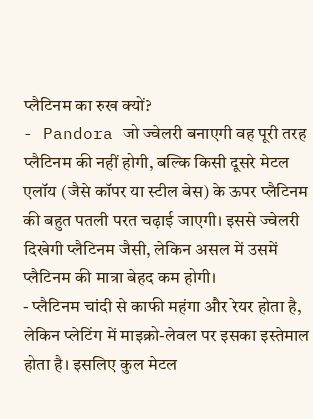प्लैटिनम का रुख क्यों?
- Pandora जो ज्वेलरी बनाएगी वह पूरी तरह प्लैटिनम की नहीं होगी, बल्कि किसी दूसरे मेटल एलॉय (जैसे कॉपर या स्टील बेस) के ऊपर प्लैटिनम की बहुत पतली परत चढ़ाई जाएगी। इससे ज्वेलरी दिखेगी प्लैटिनम जैसी, लेकिन असल में उसमें प्लैटिनम की मात्रा बेहद कम होगी।
- प्लैटिनम चांदी से काफी महंगा और रेयर होता है, लेकिन प्लेटिंग में माइक्रो-लेवल पर इसका इस्तेमाल होता है। इसलिए कुल मेटल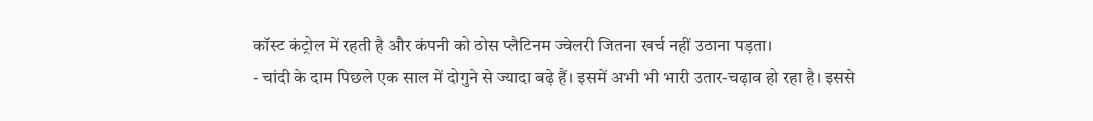कॉस्ट कंट्रोल में रहती है और कंपनी को ठोस प्लैटिनम ज्वेलरी जितना खर्च नहीं उठाना पड़ता।
- चांदी के दाम पिछले एक साल में दोगुने से ज्यादा बढ़े हैं। इसमें अभी भी भारी उतार-चढ़ाव हो रहा है। इससे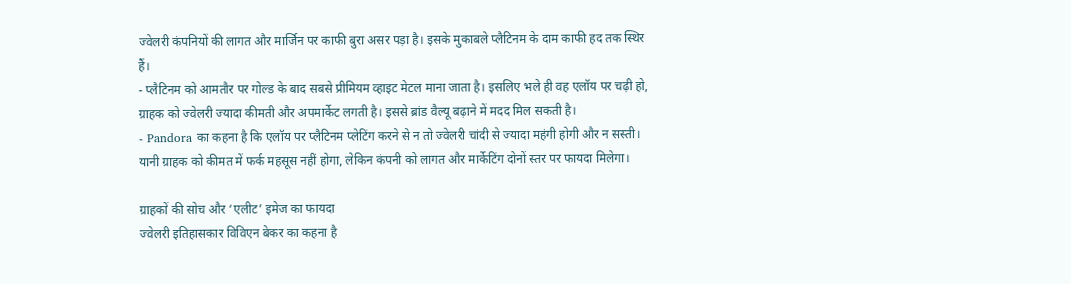ज्वेलरी कंपनियों की लागत और मार्जिन पर काफी बुरा असर पड़ा है। इसके मुकाबले प्लैटिनम के दाम काफी हद तक स्थिर हैं।
- प्लैटिनम को आमतौर पर गोल्ड के बाद सबसे प्रीमियम व्हाइट मेटल माना जाता है। इसलिए भले ही वह एलॉय पर चढ़ी हो, ग्राहक को ज्वेलरी ज्यादा कीमती और अपमार्केट लगती है। इससे ब्रांड वैल्यू बढ़ाने में मदद मिल सकती है।
- Pandora का कहना है कि एलॉय पर प्लैटिनम प्लेटिंग करने से न तो ज्वेलरी चांदी से ज्यादा महंगी होगी और न सस्ती। यानी ग्राहक को कीमत में फर्क महसूस नहीं होगा, लेकिन कंपनी को लागत और मार्केटिंग दोनों स्तर पर फायदा मिलेगा।

ग्राहकों की सोच और ‘एलीट’ इमेज का फायदा
ज्वेलरी इतिहासकार विविएन बेकर का कहना है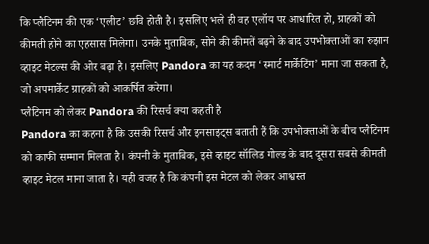कि प्लैटिनम की एक ‘एलीट’ छवि होती है। इसलिए भले ही वह एलॉय पर आधारित हो, ग्राहकों को कीमती होने का एहसास मिलेगा। उनके मुताबिक, सोने की कीमतें बढ़ने के बाद उपभोक्ताओं का रुझान व्हाइट मेटल्स की ओर बढ़ा है। इसलिए Pandora का यह कदम ‘स्मार्ट मार्केटिंग’ माना जा सकता है, जो अपमार्केट ग्राहकों को आकर्षित करेगा।
प्लैटिनम को लेकर Pandora की रिसर्च क्या कहती है
Pandora का कहना है कि उसकी रिसर्च और इनसाइट्स बताती हैं कि उपभोक्ताओं के बीच प्लैटिनम को काफी सम्मान मिलता है। कंपनी के मुताबिक, इसे व्हाइट सॉलिड गोल्ड के बाद दूसरा सबसे कीमती व्हाइट मेटल माना जाता है। यही वजह है कि कंपनी इस मेटल को लेकर आश्वस्त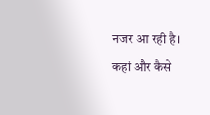नजर आ रही है।
कहां और कैसे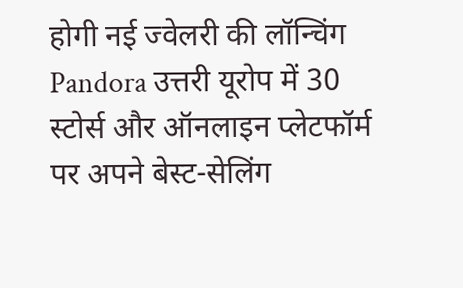होगी नई ज्वेलरी की लॉन्चिंग
Pandora उत्तरी यूरोप में 30 स्टोर्स और ऑनलाइन प्लेटफॉर्म पर अपने बेस्ट-सेलिंग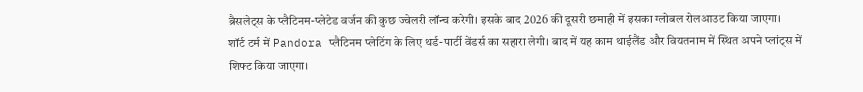ब्रैसलेट्स के प्लैटिनम-प्लेटेड वर्जन की कुछ ज्वेलरी लॉन्च करेगी। इसके बाद 2026 की दूसरी छमाही में इसका ग्लोबल रोलआउट किया जाएगा।
शॉर्ट टर्म में Pandora प्लैटिनम प्लेटिंग के लिए थर्ड-पार्टी वेंडर्स का सहारा लेगी। बाद में यह काम थाईलैंड और वियतनाम में स्थित अपने प्लांट्स में शिफ्ट किया जाएगा।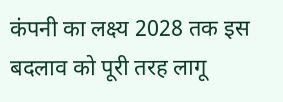कंपनी का लक्ष्य 2028 तक इस बदलाव को पूरी तरह लागू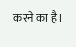करने का है।